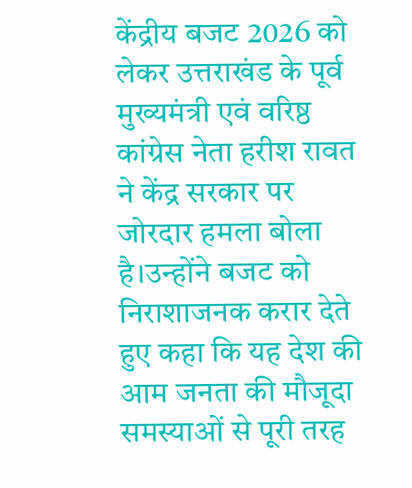केंद्रीय बजट 2026 को लेकर उत्तराखंड के पूर्व मुख्यमंत्री एवं वरिष्ठ कांग्रेस नेता हरीश रावत ने केंद्र सरकार पर जोरदार हमला बोला है।उन्होंने बजट को निराशाजनक करार देते हुए कहा कि यह देश की आम जनता की मौजूदा समस्याओं से पूरी तरह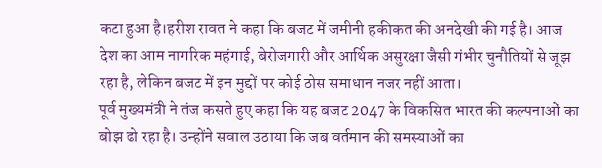कटा हुआ है।हरीश रावत ने कहा कि बजट में जमीनी हकीकत की अनदेखी की गई है। आज देश का आम नागरिक महंगाई, बेरोजगारी और आर्थिक असुरक्षा जैसी गंभीर चुनौतियों से जूझ रहा है, लेकिन बजट में इन मुद्दों पर कोई ठोस समाधान नजर नहीं आता।
पूर्व मुख्यमंत्री ने तंज कसते हुए कहा कि यह बजट 2047 के विकसित भारत की कल्पनाओं का बोझ ढो रहा है। उन्होंने सवाल उठाया कि जब वर्तमान की समस्याओं का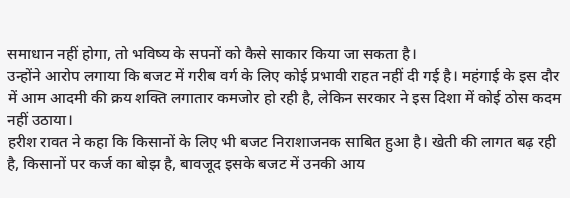समाधान नहीं होगा, तो भविष्य के सपनों को कैसे साकार किया जा सकता है।
उन्होंने आरोप लगाया कि बजट में गरीब वर्ग के लिए कोई प्रभावी राहत नहीं दी गई है। महंगाई के इस दौर में आम आदमी की क्रय शक्ति लगातार कमजोर हो रही है, लेकिन सरकार ने इस दिशा में कोई ठोस कदम नहीं उठाया।
हरीश रावत ने कहा कि किसानों के लिए भी बजट निराशाजनक साबित हुआ है। खेती की लागत बढ़ रही है, किसानों पर कर्ज का बोझ है, बावजूद इसके बजट में उनकी आय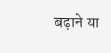बढ़ाने या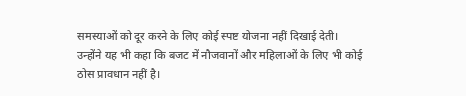समस्याओं को दूर करने के लिए कोई स्पष्ट योजना नहीं दिखाई देती।
उन्होंने यह भी कहा कि बजट में नौजवानों और महिलाओं के लिए भी कोई ठोस प्रावधान नहीं है।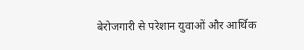बेरोजगारी से परेशान युवाओं और आर्थिक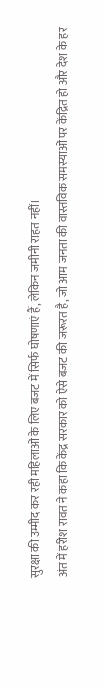सुरक्षा की उम्मीद कर रही महिलाओं के लिए बजट में सिर्फ घोषणाएं हैं, लेकिन जमीनी राहत नहीं।
अंत में हरीश रावत ने कहा कि केंद्र सरकार को ऐसे बजट की जरूरत है, जो आम जनता की वास्तविक समस्याओं पर केंद्रित हो और देश के हर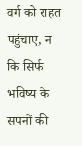वर्ग को राहत पहुंचाए, न कि सिर्फ भविष्य के सपनों की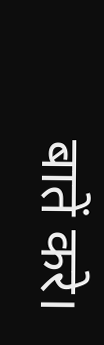बातें करे।